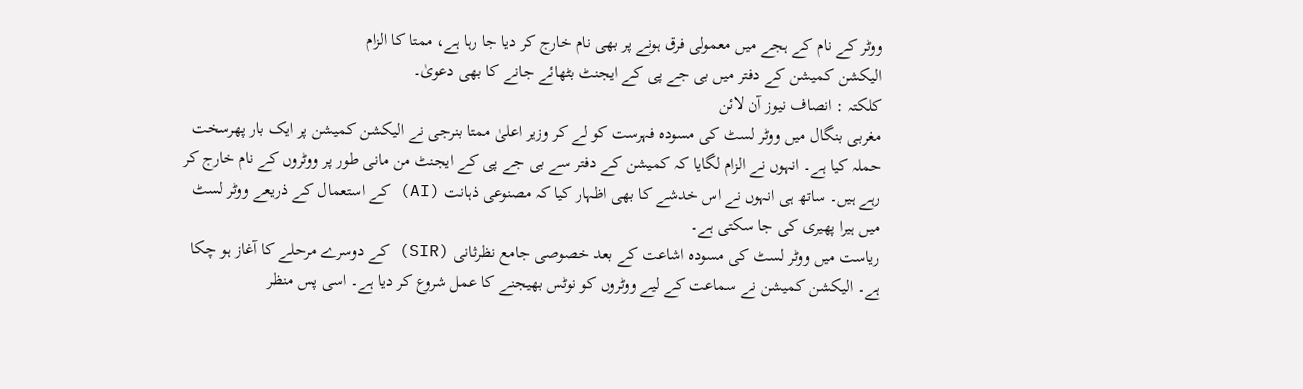ووٹر کے نام کے ہجے میں معمولی فرق ہونے پر بھی نام خارج کر دیا جا رہا ہے، ممتا کا الزام
الیکشن کمیشن کے دفتر میں بی جے پی کے ایجنٹ بٹھائے جانے کا بھی دعویٰ۔
کلکتہ : انصاف نیوز آن لائن
مغربی بنگال میں ووٹر لسٹ کی مسودہ فہرست کو لے کر وزیر اعلیٰ ممتا بنرجی نے الیکشن کمیشن پر ایک بار پھرسخت حملہ کیا ہے۔ انہوں نے الزام لگایا کہ کمیشن کے دفتر سے بی جے پی کے ایجنٹ من مانی طور پر ووٹروں کے نام خارج کر رہے ہیں۔ ساتھ ہی انہوں نے اس خدشے کا بھی اظہار کیا کہ مصنوعی ذہانت (AI) کے استعمال کے ذریعے ووٹر لسٹ میں ہیرا پھیری کی جا سکتی ہے۔
ریاست میں ووٹر لسٹ کی مسودہ اشاعت کے بعد خصوصی جامع نظرثانی (SIR) کے دوسرے مرحلے کا آغاز ہو چکا ہے۔ الیکشن کمیشن نے سماعت کے لیے ووٹروں کو نوٹس بھیجنے کا عمل شروع کر دیا ہے۔ اسی پس منظر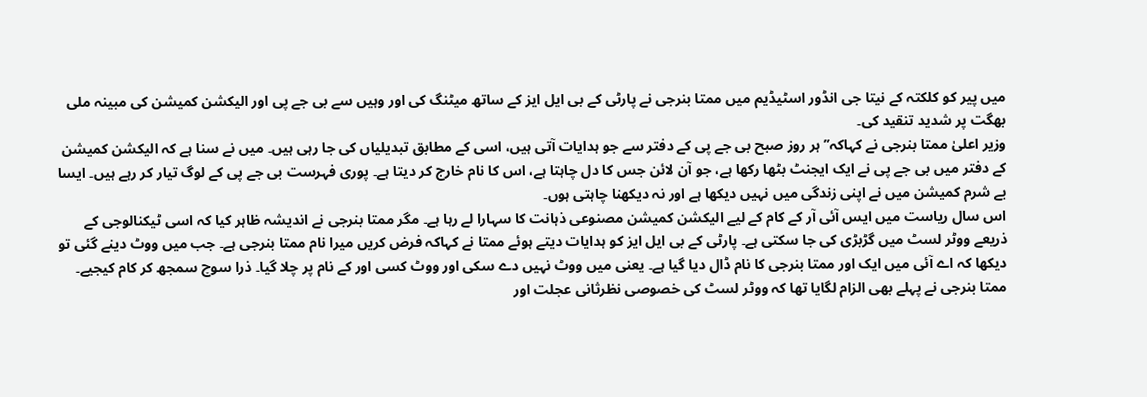میں پیر کو کلکتہ کے نیتا جی انڈور اسٹیڈیم میں ممتا بنرجی نے پارٹی کے بی ایل ایز کے ساتھ میٹنگ کی اور وہیں سے بی جے پی اور الیکشن کمیشن کی مبینہ ملی بھگت پر شدید تنقید کی۔
وزیر اعلیٰ ممتا بنرجی نے کہاکہ’’ہر روز صبح بی جے پی کے دفتر سے جو ہدایات آتی ہیں، اسی کے مطابق تبدیلیاں کی جا رہی ہیں۔ میں نے سنا ہے کہ الیکشن کمیشن کے دفتر میں بی جے پی نے ایک ایجنٹ بٹھا رکھا ہے، جو آن لائن جس کا دل چاہتا ہے، اس کا نام خارج کر دیتا ہے۔ پوری فہرست بی جے پی کے لوگ تیار کر رہے ہیں۔ ایسا بے شرم کمیشن میں نے اپنی زندگی میں نہیں دیکھا ہے اور نہ دیکھنا چاہتی ہوں۔
اس سال ریاست میں ایس آئی آر کے کام کے لیے الیکشن کمیشن مصنوعی ذہانت کا سہارا لے رہا ہے۔ مگر ممتا بنرجی نے اندیشہ ظاہر کیا کہ اسی ٹیکنالوجی کے ذریعے ووٹر لسٹ میں گڑبڑی کی جا سکتی ہے۔ پارٹی کے بی ایل ایز کو ہدایات دیتے ہوئے ممتا نے کہاکہ فرض کریں میرا نام ممتا بنرجی ہے۔ جب میں ووٹ دینے گئی تو دیکھا کہ اے آئی میں ایک اور ممتا بنرجی کا نام ڈال دیا گیا ہے۔ یعنی میں ووٹ نہیں دے سکی اور ووٹ کسی اور کے نام پر چلا گیا۔ ذرا سوچ سمجھ کر کام کیجیے۔
ممتا بنرجی نے پہلے بھی الزام لگایا تھا کہ ووٹر لسٹ کی خصوصی نظرثانی عجلت اور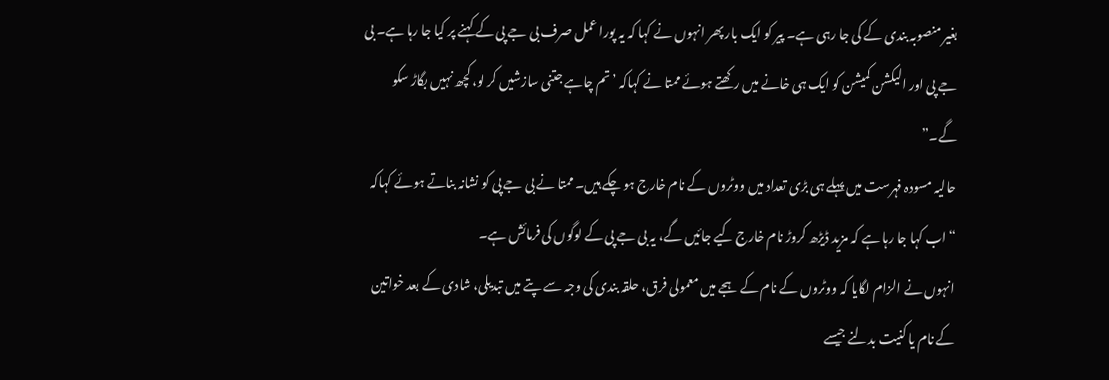بغیر منصوبہ بندی کے کی جا رہی ہے۔ پیر کو ایک بار پھر انہوں نے کہا کہ یہ پورا عمل صرف بی جے پی کے کہنے پر کیا جا رہا ہے۔ بی جے پی اور الیکشن کمیشن کو ایک ہی خانے میں رکھتے ہوئے ممتا نے کہاکہ ’تم چاہے جتنی سازشیں کر لو، کچھ نہیں بگاڑ سکو گے۔”
حالیہ مسودہ فہرست میں پہلے ہی بڑی تعداد میں ووٹروں کے نام خارج ہو چکے ہیں۔ ممتا نے بی جے پی کو نشانہ بناتے ہوئے کہاکہ “اب کہا جا رہا ہے کہ مزید ڈیڑھ کروڑ نام خارج کیے جائیں گے، یہ بی جے پی کے لوگوں کی فرمائش ہے۔
انہوں نے الزام لگایا کہ ووٹروں کے نام کے ہجے میں معمولی فرق، حلقہ بندی کی وجہ سے پتے میں تبدیلی، شادی کے بعد خواتین کے نام یا کنیت بدلنے جیسے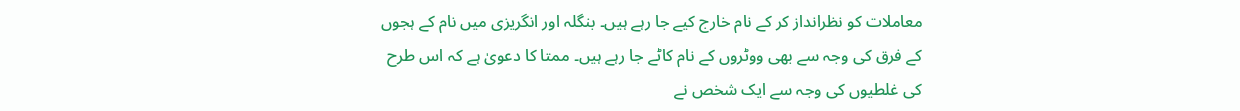معاملات کو نظرانداز کر کے نام خارج کیے جا رہے ہیں۔ بنگلہ اور انگریزی میں نام کے ہجوں کے فرق کی وجہ سے بھی ووٹروں کے نام کاٹے جا رہے ہیں۔ ممتا کا دعویٰ ہے کہ اس طرح کی غلطیوں کی وجہ سے ایک شخص نے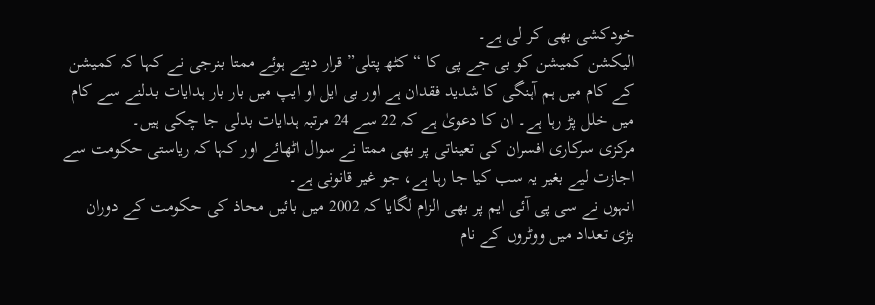خودکشی بھی کر لی ہے۔
الیکشن کمیشن کو بی جے پی کا “کٹھ پتلی” قرار دیتے ہوئے ممتا بنرجی نے کہا کہ کمیشن کے کام میں ہم آہنگی کا شدید فقدان ہے اور بی ایل او ایپ میں بار بار ہدایات بدلنے سے کام میں خلل پڑ رہا ہے۔ ان کا دعویٰ ہے کہ 22 سے 24 مرتبہ ہدایات بدلی جا چکی ہیں۔
مرکزی سرکاری افسران کی تعیناتی پر بھی ممتا نے سوال اٹھائے اور کہا کہ ریاستی حکومت سے اجازت لیے بغیر یہ سب کیا جا رہا ہے، جو غیر قانونی ہے۔
انہوں نے سی پی آئی ایم پر بھی الزام لگایا کہ 2002 میں بائیں محاذ کی حکومت کے دوران بڑی تعداد میں ووٹروں کے نام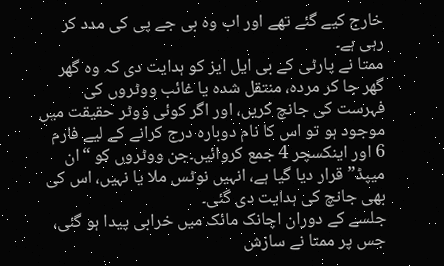خارج کیے گئے تھے اور اب وہ بی جے پی کی مدد کر رہی ہے۔
ممتا نے پارٹی کے بی ایل ایز کو ہدایت دی کہ وہ گھر گھر جا کر مردہ، منتقل شدہ یا غائب ووٹروں کی فہرست کی جانچ کریں، اور اگر کوئی ووٹر حقیقت میں موجود ہو تو اس کا نام دوبارہ درج کرانے کے لیے فارم 6 اور اینکسچر 4 جمع کروائیں۔جن ووٹروں کو “ان میپڈ” قرار دیا گیا ہے، انہیں نوٹس ملا یا نہیں، اس کی بھی جانچ کی ہدایت دی گئی۔
جلسے کے دوران اچانک مائک میں خرابی پیدا ہو گئی، جس پر ممتا نے سازش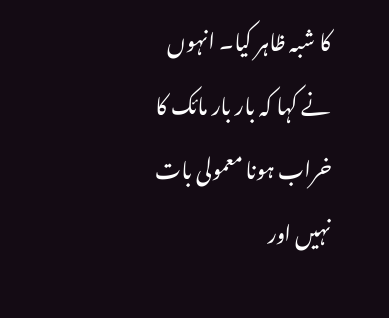کا شبہ ظاہر کیا۔ انہوں نے کہا کہ بار بار مائک کا خراب ہونا معمولی بات نہیں اور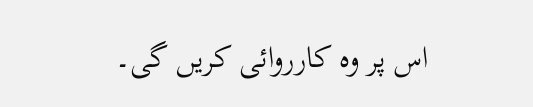اس پر وہ کارروائی کریں گی۔